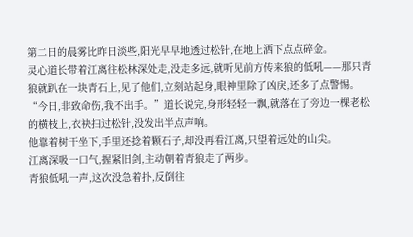第二日的晨雾比昨日淡些,阳光早早地透过松针,在地上洒下点点碎金。
灵心道长带着江离往松林深处走,没走多远,就听见前方传来狼的低吼——那只青狼就趴在一块青石上,见了他们,立刻站起身,眼神里除了凶戾,还多了点警惕。
“今日,非致命伤,我不出手。”道长说完,身形轻轻一飘,就落在了旁边一棵老松的横枝上,衣袂扫过松针,没发出半点声响。
他靠着树干坐下,手里还捻着颗石子,却没再看江离,只望着远处的山尖。
江离深吸一口气,握紧旧剑,主动朝着青狼走了两步。
青狼低吼一声,这次没急着扑,反倒往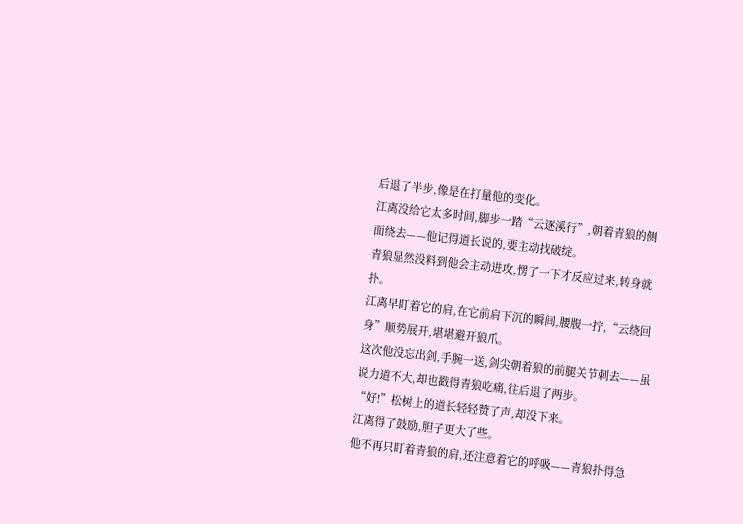后退了半步,像是在打量他的变化。
江离没给它太多时间,脚步一踏“云逐溪行”,朝着青狼的侧面绕去——他记得道长说的,要主动找破绽。
青狼显然没料到他会主动进攻,愣了一下才反应过来,转身就扑。
江离早盯着它的肩,在它前肩下沉的瞬间,腰腹一拧,“云绕回身”顺势展开,堪堪避开狼爪。
这次他没忘出剑,手腕一送,剑尖朝着狼的前腿关节刺去——虽说力道不大,却也戳得青狼吃痛,往后退了两步。
“好!”松树上的道长轻轻赞了声,却没下来。
江离得了鼓励,胆子更大了些。
他不再只盯着青狼的肩,还注意着它的呼吸——青狼扑得急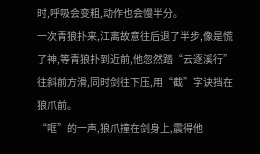时,呼吸会变粗,动作也会慢半分。
一次青狼扑来,江离故意往后退了半步,像是慌了神,等青狼扑到近前,他忽然踏“云逐溪行”往斜前方滑,同时剑往下压,用“截”字诀挡在狼爪前。
“哐”的一声,狼爪撞在剑身上,震得他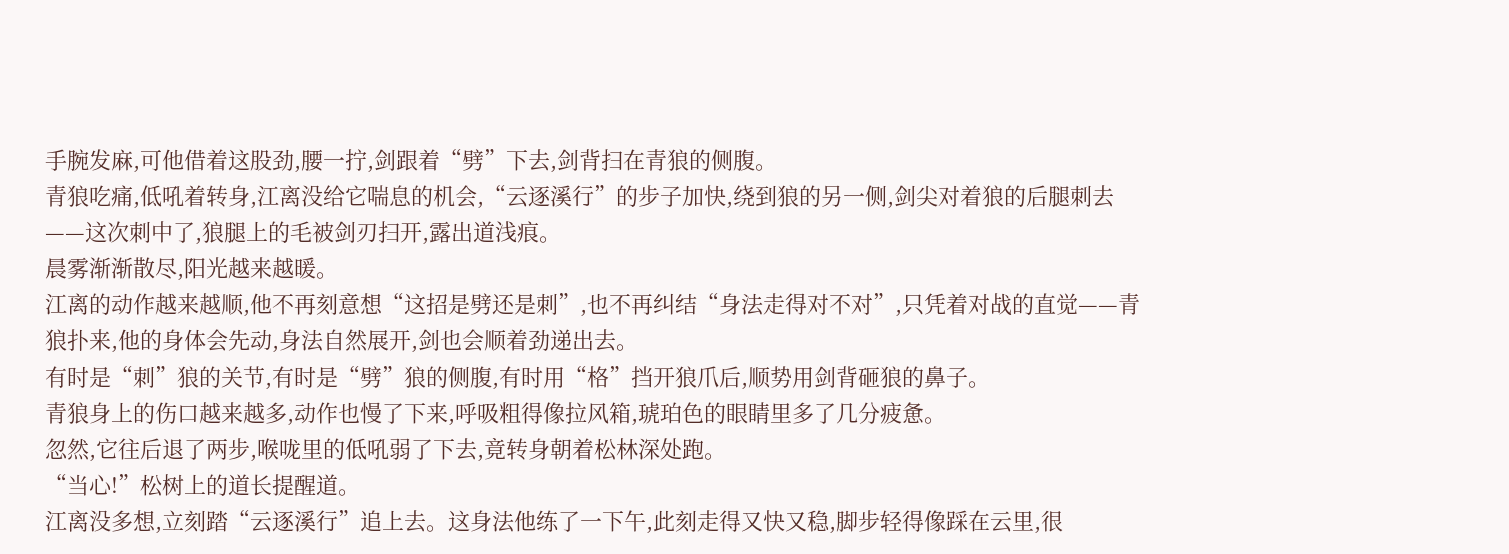手腕发麻,可他借着这股劲,腰一拧,剑跟着“劈”下去,剑背扫在青狼的侧腹。
青狼吃痛,低吼着转身,江离没给它喘息的机会,“云逐溪行”的步子加快,绕到狼的另一侧,剑尖对着狼的后腿刺去——这次刺中了,狼腿上的毛被剑刃扫开,露出道浅痕。
晨雾渐渐散尽,阳光越来越暖。
江离的动作越来越顺,他不再刻意想“这招是劈还是刺”,也不再纠结“身法走得对不对”,只凭着对战的直觉——青狼扑来,他的身体会先动,身法自然展开,剑也会顺着劲递出去。
有时是“刺”狼的关节,有时是“劈”狼的侧腹,有时用“格”挡开狼爪后,顺势用剑背砸狼的鼻子。
青狼身上的伤口越来越多,动作也慢了下来,呼吸粗得像拉风箱,琥珀色的眼睛里多了几分疲惫。
忽然,它往后退了两步,喉咙里的低吼弱了下去,竟转身朝着松林深处跑。
“当心!”松树上的道长提醒道。
江离没多想,立刻踏“云逐溪行”追上去。这身法他练了一下午,此刻走得又快又稳,脚步轻得像踩在云里,很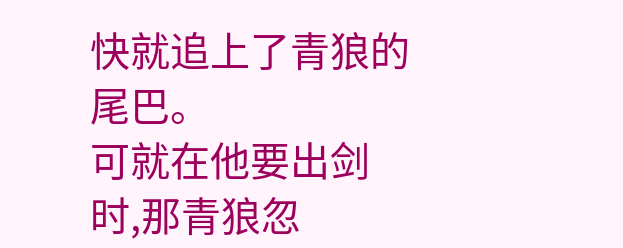快就追上了青狼的尾巴。
可就在他要出剑时,那青狼忽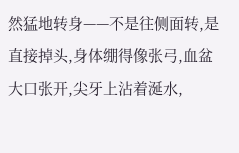然猛地转身——不是往侧面转,是直接掉头,身体绷得像张弓,血盆大口张开,尖牙上沾着涎水,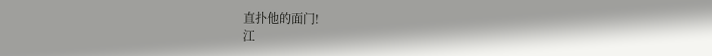直扑他的面门!
江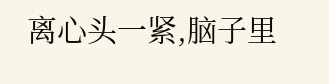离心头一紧,脑子里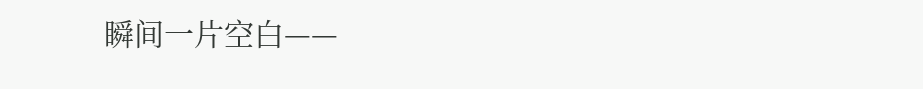瞬间一片空白——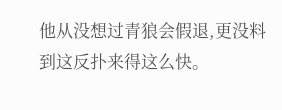他从没想过青狼会假退,更没料到这反扑来得这么快。